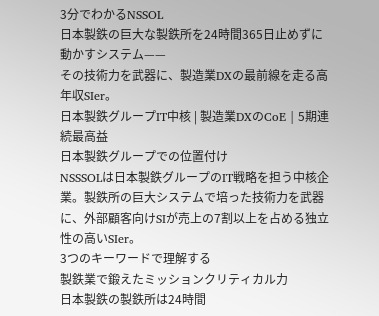3分でわかるNSSOL
日本製鉄の巨大な製鉄所を24時間365日止めずに動かすシステム——
その技術力を武器に、製造業DXの最前線を走る高年収SIer。
日本製鉄グループIT中核 | 製造業DXのCoE | 5期連続最高益
日本製鉄グループでの位置付け
NSSSOLは日本製鉄グループのIT戦略を担う中核企業。製鉄所の巨大システムで培った技術力を武器に、外部顧客向けSIが売上の7割以上を占める独立性の高いSIer。
3つのキーワードで理解する
製鉄業で鍛えたミッションクリティカル力
日本製鉄の製鉄所は24時間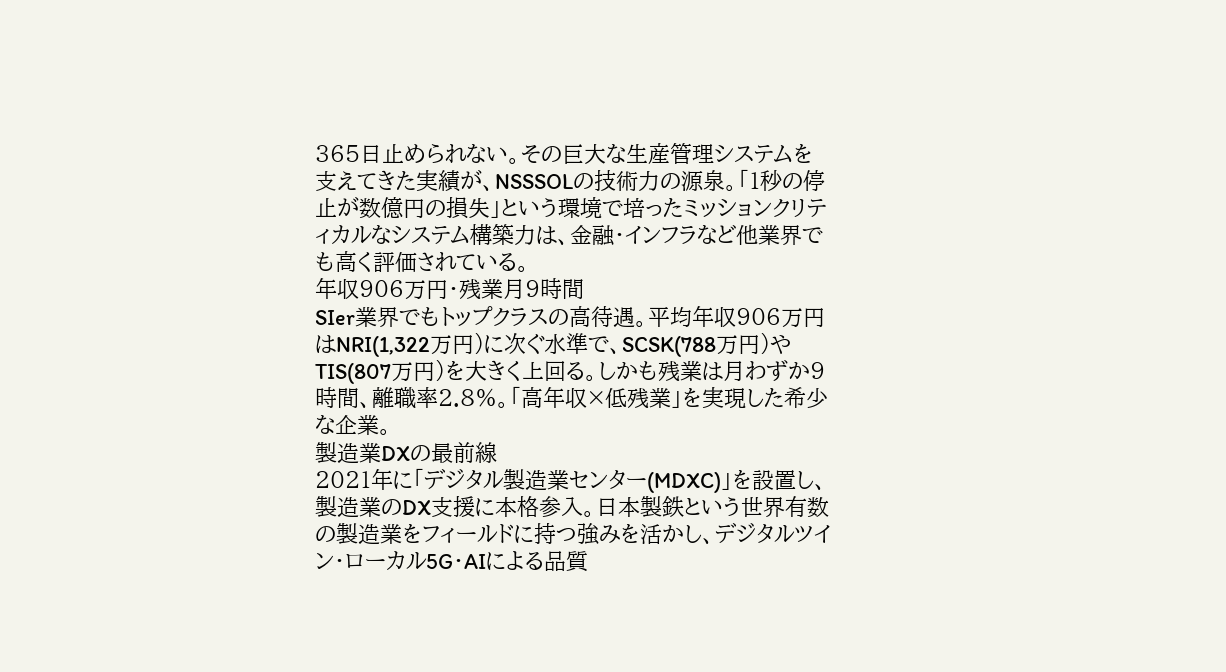365日止められない。その巨大な生産管理システムを支えてきた実績が、NSSSOLの技術力の源泉。「1秒の停止が数億円の損失」という環境で培ったミッションクリティカルなシステム構築力は、金融・インフラなど他業界でも高く評価されている。
年収906万円・残業月9時間
SIer業界でもトップクラスの高待遇。平均年収906万円はNRI(1,322万円)に次ぐ水準で、SCSK(788万円)やTIS(807万円)を大きく上回る。しかも残業は月わずか9時間、離職率2.8%。「高年収×低残業」を実現した希少な企業。
製造業DXの最前線
2021年に「デジタル製造業センター(MDXC)」を設置し、製造業のDX支援に本格参入。日本製鉄という世界有数の製造業をフィールドに持つ強みを活かし、デジタルツイン・ローカル5G・AIによる品質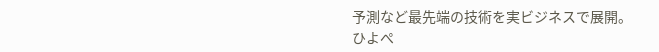予測など最先端の技術を実ビジネスで展開。
ひよぺ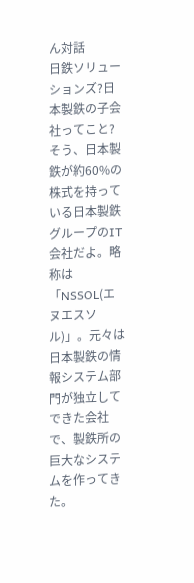ん対話
日鉄ソリューションズ?日本製鉄の子会社ってこと?
そう、日本製鉄が約60%の株式を持っている日本製鉄グループのIT会社だよ。略称は「NSSOL(エヌエスソル)」。元々は日本製鉄の情報システム部門が独立してできた会社で、製鉄所の巨大なシステムを作ってきた。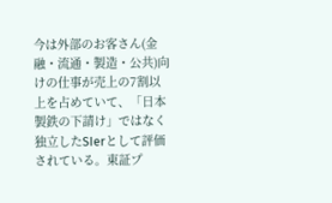今は外部のお客さん(金融・流通・製造・公共)向けの仕事が売上の7割以上を占めていて、「日本製鉄の下請け」ではなく独立したSIerとして評価されている。東証プ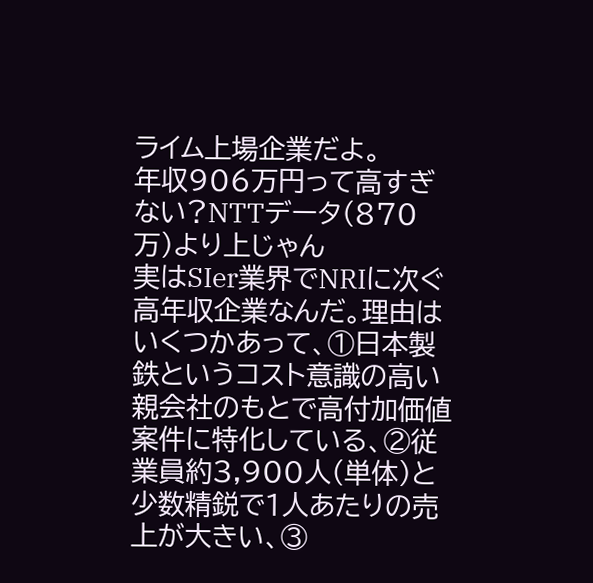ライム上場企業だよ。
年収906万円って高すぎない?NTTデータ(870万)より上じゃん
実はSIer業界でNRIに次ぐ高年収企業なんだ。理由はいくつかあって、①日本製鉄というコスト意識の高い親会社のもとで高付加価値案件に特化している、②従業員約3,900人(単体)と少数精鋭で1人あたりの売上が大きい、③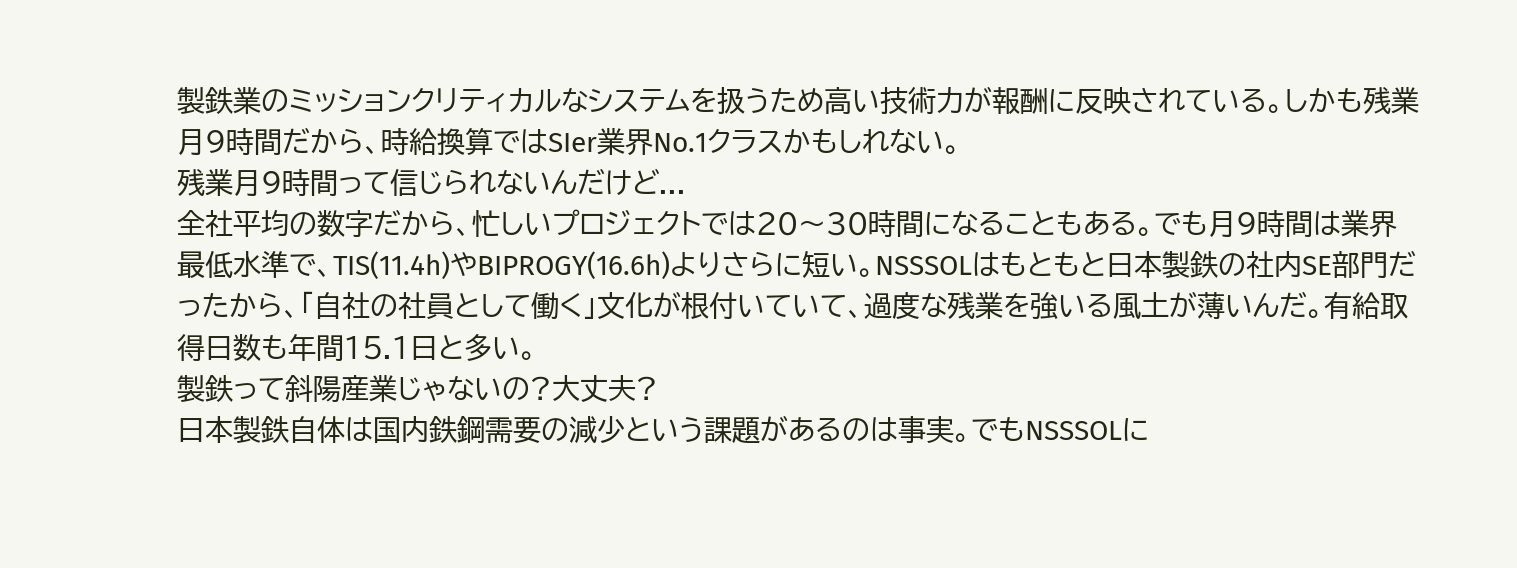製鉄業のミッションクリティカルなシステムを扱うため高い技術力が報酬に反映されている。しかも残業月9時間だから、時給換算ではSIer業界No.1クラスかもしれない。
残業月9時間って信じられないんだけど...
全社平均の数字だから、忙しいプロジェクトでは20〜30時間になることもある。でも月9時間は業界最低水準で、TIS(11.4h)やBIPROGY(16.6h)よりさらに短い。NSSSOLはもともと日本製鉄の社内SE部門だったから、「自社の社員として働く」文化が根付いていて、過度な残業を強いる風土が薄いんだ。有給取得日数も年間15.1日と多い。
製鉄って斜陽産業じゃないの?大丈夫?
日本製鉄自体は国内鉄鋼需要の減少という課題があるのは事実。でもNSSSOLに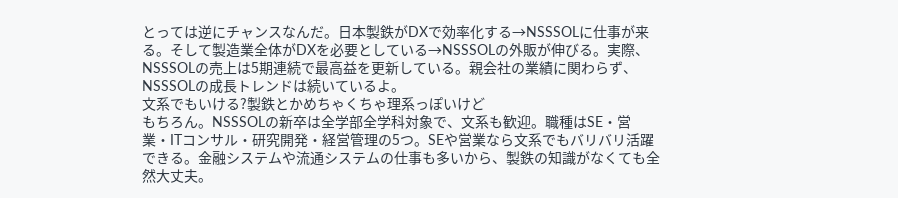とっては逆にチャンスなんだ。日本製鉄がDXで効率化する→NSSSOLに仕事が来る。そして製造業全体がDXを必要としている→NSSSOLの外販が伸びる。実際、NSSSOLの売上は5期連続で最高益を更新している。親会社の業績に関わらず、NSSSOLの成長トレンドは続いているよ。
文系でもいける?製鉄とかめちゃくちゃ理系っぽいけど
もちろん。NSSSOLの新卒は全学部全学科対象で、文系も歓迎。職種はSE・営業・ITコンサル・研究開発・経営管理の5つ。SEや営業なら文系でもバリバリ活躍できる。金融システムや流通システムの仕事も多いから、製鉄の知識がなくても全然大丈夫。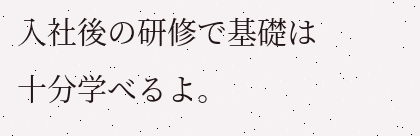入社後の研修で基礎は十分学べるよ。